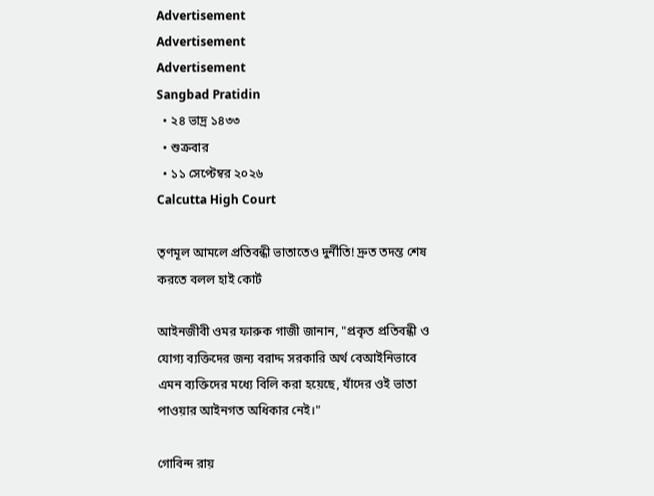Advertisement
Advertisement
Advertisement
Sangbad Pratidin
  • ২৪ ভাদ্র ১৪৩৩
  • শুক্রবার
  • ১১ সেপ্টেম্বর ২০২৬
Calcutta High Court

তৃণমূল আমলে প্রতিবন্ধী ভাতাতেও দুর্নীতি! দ্রুত তদন্ত শেষ করতে বলল হাই কোর্ট

আইনজীবী ওমর ফারুক গাজী জানান, "প্রকৃত প্রতিবন্ধী ও যোগ্য ব্যক্তিদের জন্য বরাদ্দ সরকারি অর্থ বেআইনিভাবে এমন ব্যক্তিদের মধ্যে বিলি করা হয়েছে, যাঁদের ওই ভাতা পাওয়ার আইনগত অধিকার নেই।"

গোবিন্দ রায়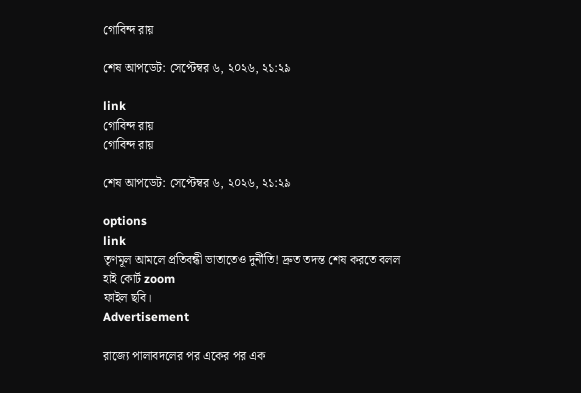গোবিন্দ রায়

শেষ আপডেট: সেপ্টেম্বর ৬, ২০২৬, ২১:২৯

link
গোবিন্দ রায়
গোবিন্দ রায়

শেষ আপডেট: সেপ্টেম্বর ৬, ২০২৬, ২১:২৯

options
link
তৃণমূল আমলে প্রতিবন্ধী ভাতাতেও দুর্নীতি! দ্রুত তদন্ত শেষ করতে বলল হাই কোর্ট zoom
ফাইল ছবি।
Advertisement

রাজ্যে পালাবদলের পর একের পর এক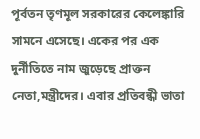পূর্বতন তৃণমূল সরকারের কেলেঙ্কারি সামনে এসেছে। একের পর এক দুর্নীতিতে নাম জুড়েছে প্রাক্তন নেতা,মন্ত্রীদের। এবার প্রতিবন্ধী ভাতা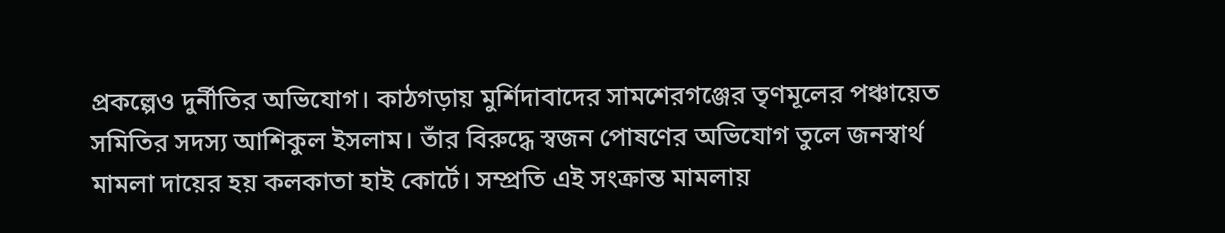প্রকল্পেও দুর্নীতির অভিযোগ। কাঠগড়ায় মুর্শিদাবাদের সামশেরগঞ্জের তৃণমূলের পঞ্চায়েত সমিতির সদস্য আশিকুল ইসলাম। তাঁর বিরুদ্ধে স্বজন পোষণের অভিযোগ তুলে জনস্বার্থ মামলা দায়ের হয় কলকাতা হাই কোর্টে। সম্প্রতি এই সংক্রান্ত মামলায়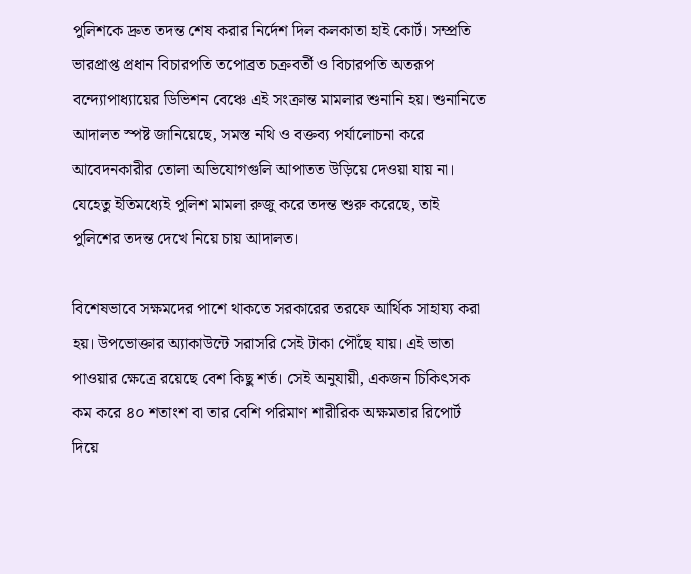পুলিশকে দ্রুত তদন্ত শেষ করার নির্দেশ দিল কলকাতা হাই কোর্ট। সম্প্রতি ভারপ্রাপ্ত প্রধান বিচারপতি তপোব্রত চক্রবর্তী ও বিচারপতি অতরূপ বন্দ্যোপাধ্যায়ের ডিভিশন বেঞ্চে এই সংক্রান্ত মামলার শুনানি হয়। শুনানিতে আদালত স্পষ্ট জানিয়েছে, সমস্ত নথি ও বক্তব্য পর্যালোচনা করে আবেদনকারীর তোলা অভিযোগগুলি আপাতত উড়িয়ে দেওয়া যায় না। যেহেতু ইতিমধ্যেই পুলিশ মামলা রুজু করে তদন্ত শুরু করেছে, তাই পুলিশের তদন্ত দেখে নিয়ে চায় আদালত।

বিশেষভাবে সক্ষমদের পাশে থাকতে সরকারের তরফে আর্থিক সাহায্য করা হয়। উপভোক্তার অ্যাকাউন্টে সরাসরি সেই টাকা পৌঁছে যায়। এই ভাতা পাওয়ার ক্ষেত্রে রয়েছে বেশ কিছু শর্ত। সেই অনুযায়ী, একজন চিকিৎসক কম করে ৪০ শতাংশ বা তার বেশি পরিমাণ শারীরিক অক্ষমতার রিপোর্ট দিয়ে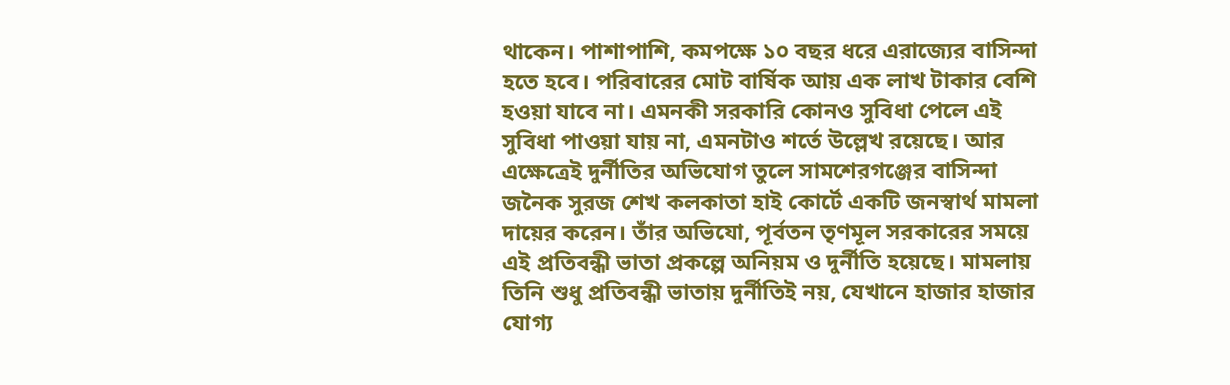থাকেন। পাশাপাশি, কমপক্ষে ১০ বছর ধরে এরাজ্যের বাসিন্দা হতে হবে। পরিবারের মোট বার্ষিক আয় এক লাখ টাকার বেশি হওয়া যাবে না। এমনকী সরকারি কোনও সুবিধা পেলে এই সুবিধা পাওয়া যায় না, এমনটাও শর্তে উল্লেখ রয়েছে। আর এক্ষেত্রেই দুর্নীতির অভিযোগ তুলে সামশেরগঞ্জের বাসিন্দা জনৈক সুরজ শেখ কলকাতা হাই কোর্টে একটি জনস্বার্থ মামলা দায়ের করেন। তাঁর অভিযো, পূর্বতন তৃণমূল সরকারের সময়ে এই প্রতিবন্ধী ভাতা প্রকল্পে অনিয়ম ও দুর্নীতি হয়েছে। মামলায় তিনি শুধু প্রতিবন্ধী ভাতায় দুর্নীতিই নয়, যেখানে হাজার হাজার যোগ্য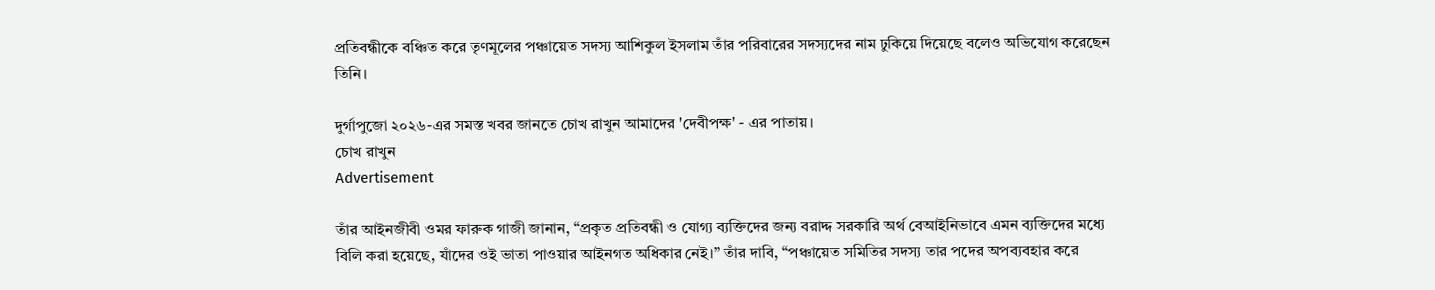প্রতিবন্ধীকে বঞ্চিত করে তৃণমূলের পঞ্চায়েত সদস্য আশিকুল ইসলাম তাঁর পরিবারের সদস্যদের নাম ঢুকিয়ে দিয়েছে বলেও অভিযোগ করেছেন তিনি।

দুর্গাপুজো ২০২৬-এর সমস্ত খবর জানতে চোখ রাখুন আমাদের 'দেবীপক্ষ' - এর পাতায়।
চোখ রাখুন
Advertisement

তাঁর আইনজীবী ওমর ফারুক গাজী জানান, “প্রকৃত প্রতিবন্ধী ও যোগ্য ব্যক্তিদের জন্য বরাদ্দ সরকারি অর্থ বেআইনিভাবে এমন ব্যক্তিদের মধ্যে বিলি করা হয়েছে, যাঁদের ওই ভাতা পাওয়ার আইনগত অধিকার নেই।” তাঁর দাবি, “পঞ্চায়েত সমিতির সদস্য তার পদের অপব্যবহার করে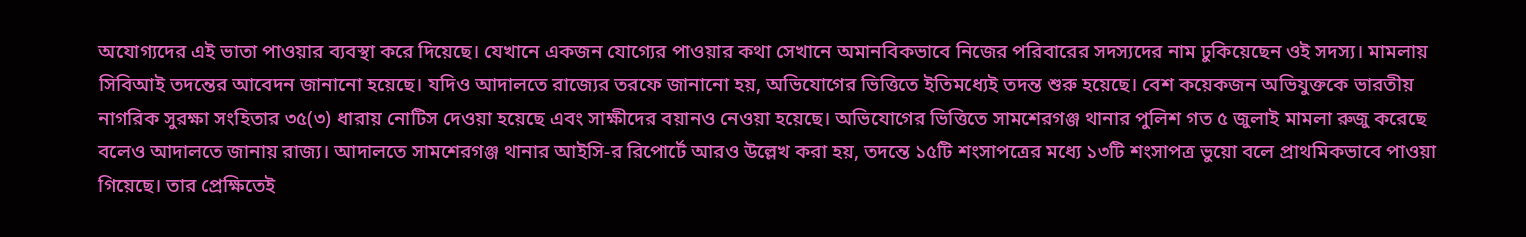অযোগ্যদের এই ভাতা পাওয়ার ব্যবস্থা করে দিয়েছে। যেখানে একজন যোগ্যের পাওয়ার কথা সেখানে অমানবিকভাবে নিজের পরিবারের সদস্যদের নাম ঢুকিয়েছেন ওই সদস্য। মামলায় সিবিআই তদন্তের আবেদন জানানো হয়েছে। যদিও আদালতে রাজ্যের তরফে জানানো হয়, অভিযোগের ভিত্তিতে ইতিমধ্যেই তদন্ত শুরু হয়েছে। বেশ কয়েকজন অভিযুক্তকে ভারতীয় নাগরিক সুরক্ষা সংহিতার ৩৫(৩) ধারায় নোটিস দেওয়া হয়েছে এবং সাক্ষীদের বয়ানও নেওয়া হয়েছে। অভিযোগের ভিত্তিতে সামশেরগঞ্জ থানার পুলিশ গত ৫ জুলাই মামলা রুজু করেছে বলেও আদালতে জানায় রাজ্য। আদালতে সামশেরগঞ্জ থানার আইসি-র রিপোর্টে আরও উল্লেখ করা হয়, তদন্তে ১৫টি শংসাপত্রের মধ্যে ১৩টি শংসাপত্র ভুয়ো বলে প্রাথমিকভাবে পাওয়া গিয়েছে। তার প্রেক্ষিতেই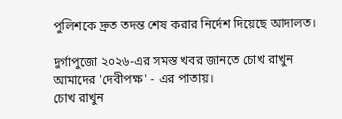পুলিশকে দ্রুত তদন্ত শেষ করার নির্দেশ দিয়েছে আদালত।

দুর্গাপুজো ২০২৬-এর সমস্ত খবর জানতে চোখ রাখুন আমাদের 'দেবীপক্ষ' - এর পাতায়।
চোখ রাখুন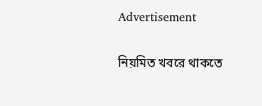Advertisement

নিয়মিত খবরে থাকতে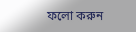ফলো করুন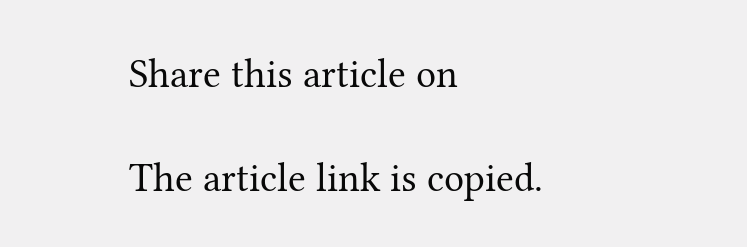Share this article on

The article link is copied.